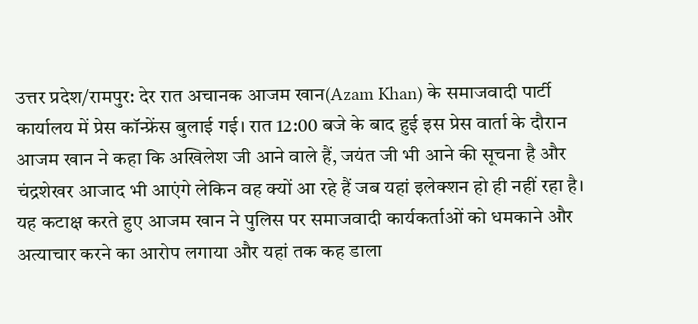उत्तर प्रदेश/रामपुर: देर रात अचानक आजम खान(Azam Khan) के समाजवादी पार्टी कार्यालय में प्रेस कॉन्फ्रेंस बुलाई गई। रात 12:00 बजे के बाद हुई इस प्रेस वार्ता के दौरान आजम खान ने कहा कि अखिलेश जी आने वाले हैं, जयंत जी भी आने की सूचना है और चंद्रशेखर आजाद भी आएंगे लेकिन वह क्यों आ रहे हैं जब यहां इलेक्शन हो ही नहीं रहा है। यह कटाक्ष करते हुए आजम खान ने पुलिस पर समाजवादी कार्यकर्ताओं को धमकाने और अत्याचार करने का आरोप लगाया और यहां तक कह डाला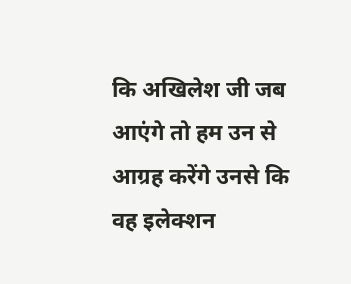कि अखिलेश जी जब आएंगे तो हम उन से आग्रह करेंगे उनसे कि वह इलेक्शन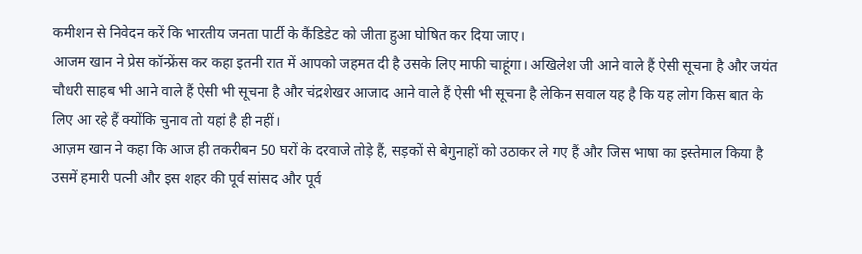कमीशन से निवेदन करें कि भारतीय जनता पार्टी के कैंडिडेट को जीता हुआ घोषित कर दिया जाए।
आजम खान ने प्रेस कॉन्फ्रेंस कर कहा इतनी रात में आपको जहमत दी है उसके लिए माफी चाहूंगा। अखिलेश जी आने वाले हैं ऐसी सूचना है और जयंत चौधरी साहब भी आने वाले हैं ऐसी भी सूचना है और चंद्रशेखर आजाद आने वाले हैं ऐसी भी सूचना है लेकिन सवाल यह है कि यह लोग किस बात के लिए आ रहे हैं क्योंकि चुनाव तो यहां है ही नहीं।
आज़म खान ने कहा कि आज ही तकरीबन 50 घरों के दरवाजे तोड़े हैं, सड़कों से बेगुनाहों को उठाकर ले गए हैं और जिस भाषा का इस्तेमाल किया है उसमें हमारी पत्नी और इस शहर की पूर्व सांसद और पूर्व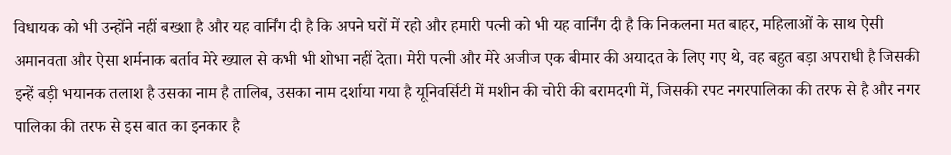विधायक को भी उन्होंने नहीं बख्शा है और यह वार्निंग दी है कि अपने घरों में रहो और हमारी पत्नी को भी यह वार्निंग दी है कि निकलना मत बाहर, महिलाओं के साथ ऐसी अमानवता और ऐसा शर्मनाक बर्ताव मेरे ख्याल से कभी भी शोभा नहीं देता। मेरी पत्नी और मेरे अजीज एक बीमार की अयादत के लिए गए थे, वह बहुत बड़ा अपराधी है जिसकी इन्हें बड़ी भयानक तलाश है उसका नाम है तालिब, उसका नाम दर्शाया गया है यूनिवर्सिटी में मशीन की चोरी की बरामदगी में, जिसकी रपट नगरपालिका की तरफ से है और नगर पालिका की तरफ से इस बात का इनकार है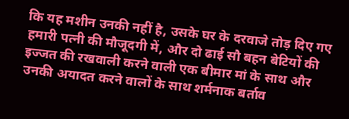कि यह मशीन उनकी नहीं है, उसके घर के दरवाजे तोड़ दिए गए हमारी पत्नी की मौजूदगी में, और दो ढाई सौ बहन बेटियों की इज्जत की रखवाली करने वाली एक बीमार मां के साथ और उनकी अयादत करने वालों के साथ शर्मनाक बर्ताव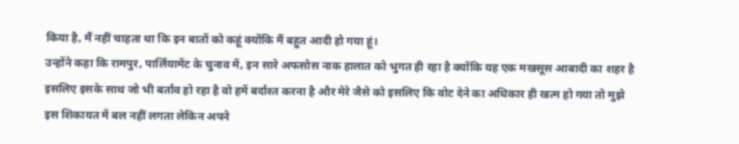किया है, मैं नहीं चाहता था कि इन बातों को कहूं क्योंकि मैं बहुत आदी हो गया हूं।
उन्होंने कहा कि रामपुर, पार्लियामेंट के चुनाव में, इन सारे अफसोस नाक हालात को भुगत ही रहा है क्योंकि यह एक मखसूस आबादी का शहर है इसलिए इसके साथ जो भी बर्ताव हो रहा है वो हमें बर्दाश्त करना है और मेरे जैसे को इसलिए कि वोट देने का अधिकार ही खत्म हो गया तो मुझे इस शिकायत में बल नहीं लगता लेकिन अपने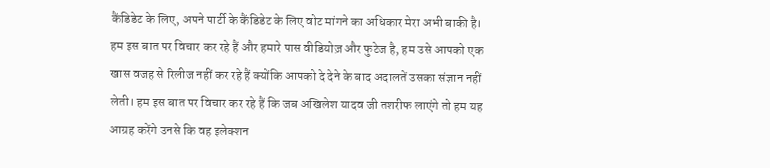कैंडिडेट के लिए, अपने पार्टी के कैंडिडेट के लिए वोट मांगने का अधिकार मेरा अभी बाकी है।
हम इस बात पर विचार कर रहे हैं और हमारे पास वीडियोज़ और फुटेज है, हम उसे आपको एक खास वजह से रिलीज नहीं कर रहे हैं क्योंकि आपको दे देने के बाद अदालतें उसका संज्ञान नहीं लेती। हम इस बात पर विचार कर रहे हैं कि जब अखिलेश यादव जी तशरीफ लाएंगे तो हम यह आग्रह करेंगे उनसे कि वह इलेक्शन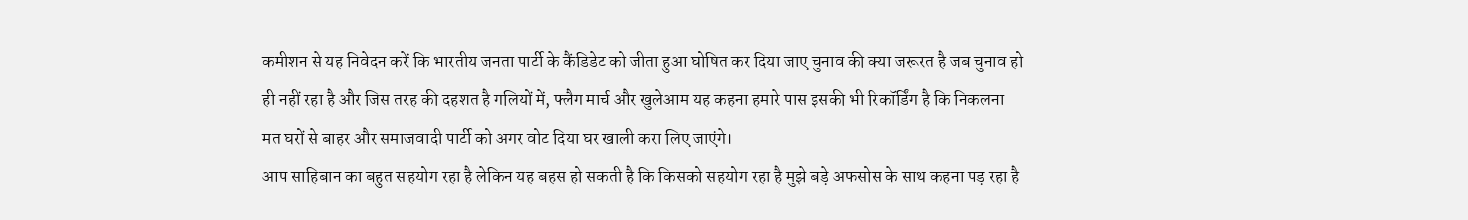कमीशन से यह निवेदन करें कि भारतीय जनता पार्टी के कैंडिडेट को जीता हुआ घोषित कर दिया जाए चुनाव की क्या जरूरत है जब चुनाव हो ही नहीं रहा है और जिस तरह की दहशत है गलियों में, फ्लैग मार्च और खुलेआम यह कहना हमारे पास इसकी भी रिकॉर्डिंग है कि निकलना मत घरों से बाहर और समाजवादी पार्टी को अगर वोट दिया घर खाली करा लिए जाएंगे।
आप साहिबान का बहुत सहयोग रहा है लेकिन यह बहस हो सकती है कि किसको सहयोग रहा है मुझे बड़े अफसोस के साथ कहना पड़ रहा है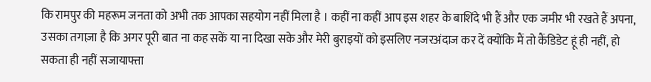कि रामपुर की महरूम जनता को अभी तक आपका सहयोग नहीं मिला है । कहीं ना कहीं आप इस शहर के बाशिंदे भी हैं और एक जमीर भी रखते हैं अपना, उसका तगाज़ा है कि अगर पूरी बात ना कह सकें या ना दिखा सके और मेरी बुराइयों को इसलिए नजरअंदाज कर दें क्योंकि मैं तो कैंडिडेट हूं ही नहीं, हो सकता ही नहीं सजायाफ्ता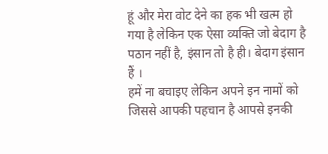हूं और मेरा वोट देने का हक भी खत्म हो गया है लेकिन एक ऐसा व्यक्ति जो बेदाग है पठान नहीं है, इंसान तो है ही। बेदाग इंसान हैं ।
हमें ना बचाइए लेकिन अपने इन नामों को जिससे आपकी पहचान है आपसे इनकी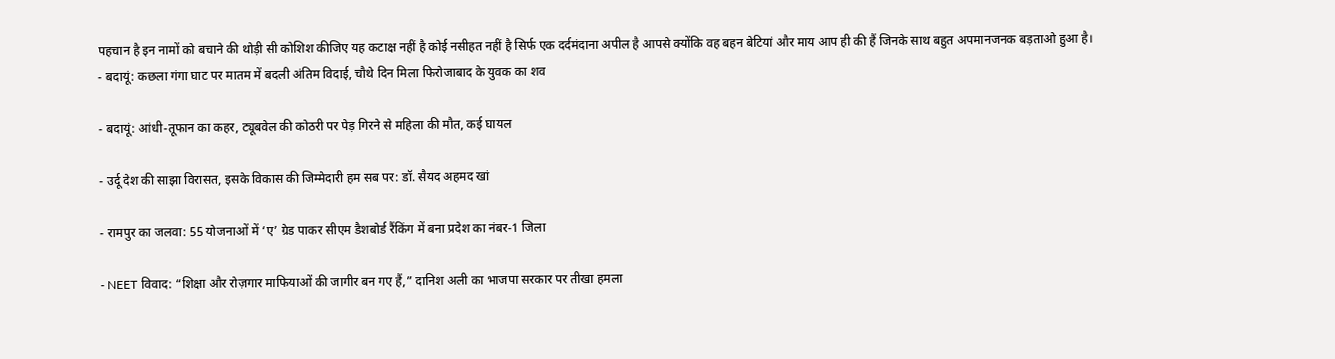पहचान है इन नामों को बचाने की थोड़ी सी कोशिश कीजिए यह कटाक्ष नहीं है कोई नसीहत नहीं है सिर्फ एक दर्दमंदाना अपील है आपसे क्योंकि वह बहन बेटियां और माय आप ही की हैं जिनके साथ बहुत अपमानजनक बड़ताओ हुआ है।
- बदायूं: कछला गंगा घाट पर मातम में बदली अंतिम विदाई, चौथे दिन मिला फिरोजाबाद के युवक का शव

- बदायूं: आंधी-तूफान का कहर, ट्यूबवेल की कोठरी पर पेड़ गिरने से महिला की मौत, कई घायल

- उर्दू देश की साझा विरासत, इसके विकास की जिम्मेदारी हम सब पर: डॉ. सैयद अहमद खां

- रामपुर का जलवा: 55 योजनाओं में ‘ए’ ग्रेड पाकर सीएम डैशबोर्ड रैंकिंग में बना प्रदेश का नंबर-1 जिला

- NEET विवाद: “शिक्षा और रोज़गार माफियाओं की जागीर बन गए हैं,” दानिश अली का भाजपा सरकार पर तीखा हमला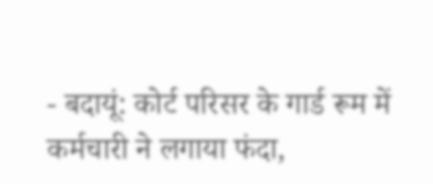- बदायूं: कोर्ट परिसर के गार्ड रूम में कर्मचारी ने लगाया फंदा,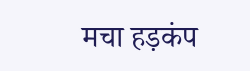मचा हड़कंप